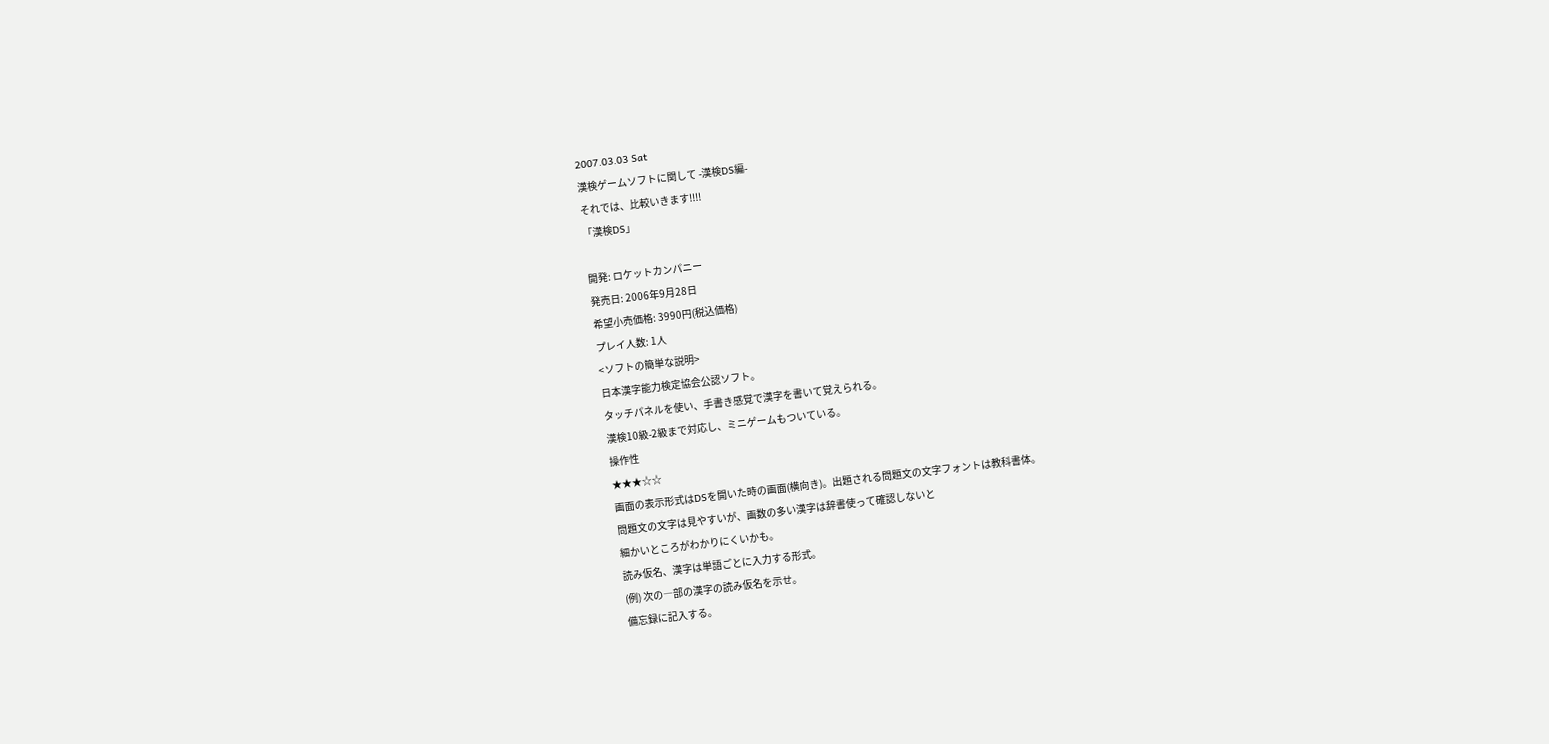2007.03.03 Sat
漢検ゲームソフトに関して -漢検DS編-
それでは、比較いきます!!!!
「漢検DS」

開発: ロケットカンパニー
発売日: 2006年9月28日
希望小売価格: 3990円(税込価格)
プレイ人数: 1人
<ソフトの簡単な説明>
日本漢字能力検定協会公認ソフト。
タッチパネルを使い、手書き感覚で漢字を書いて覚えられる。
漢検10級-2級まで対応し、ミニゲームもついている。
操作性
★★★☆☆
画面の表示形式はDSを開いた時の画面(横向き)。出題される問題文の文字フォントは教科書体。
問題文の文字は見やすいが、画数の多い漢字は辞書使って確認しないと
細かいところがわかりにくいかも。
読み仮名、漢字は単語ごとに入力する形式。
(例) 次の―部の漢字の読み仮名を示せ。
備忘録に記入する。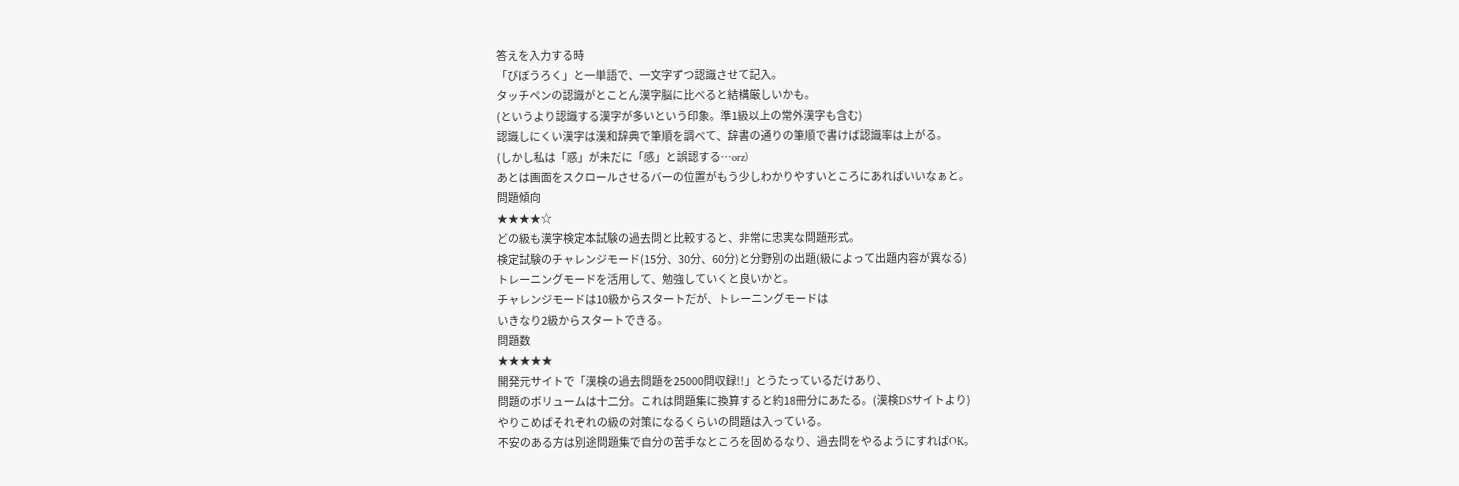答えを入力する時
「びぼうろく」と一単語で、一文字ずつ認識させて記入。
タッチペンの認識がとことん漢字脳に比べると結構厳しいかも。
(というより認識する漢字が多いという印象。準1級以上の常外漢字も含む)
認識しにくい漢字は漢和辞典で筆順を調べて、辞書の通りの筆順で書けば認識率は上がる。
(しかし私は「惑」が未だに「感」と誤認する…orz)
あとは画面をスクロールさせるバーの位置がもう少しわかりやすいところにあればいいなぁと。
問題傾向
★★★★☆
どの級も漢字検定本試験の過去問と比較すると、非常に忠実な問題形式。
検定試験のチャレンジモード(15分、30分、60分)と分野別の出題(級によって出題内容が異なる)
トレーニングモードを活用して、勉強していくと良いかと。
チャレンジモードは10級からスタートだが、トレーニングモードは
いきなり2級からスタートできる。
問題数
★★★★★
開発元サイトで「漢検の過去問題を25000問収録!!」とうたっているだけあり、
問題のボリュームは十二分。これは問題集に換算すると約18冊分にあたる。(漢検DSサイトより)
やりこめばそれぞれの級の対策になるくらいの問題は入っている。
不安のある方は別途問題集で自分の苦手なところを固めるなり、過去問をやるようにすればOK。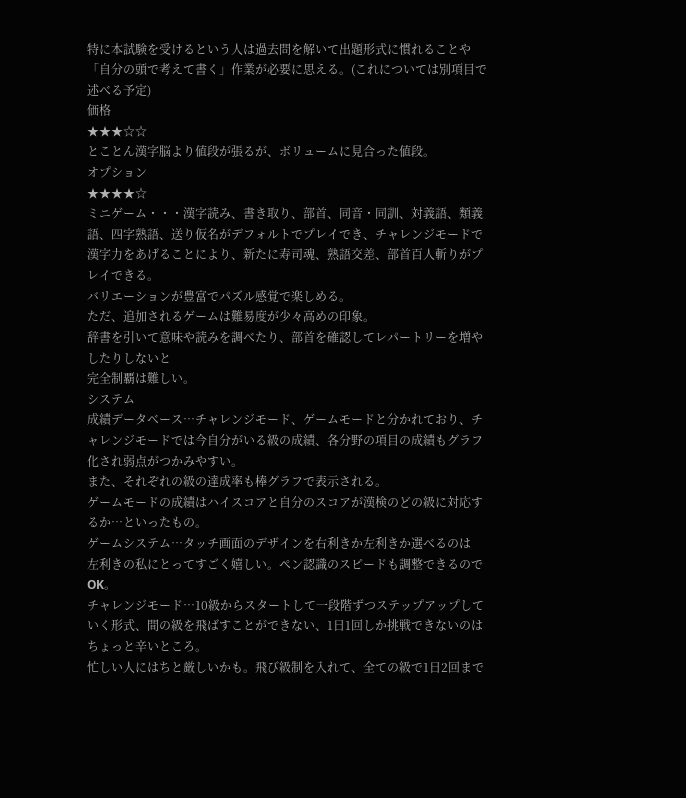特に本試験を受けるという人は過去問を解いて出題形式に慣れることや
「自分の頭で考えて書く」作業が必要に思える。(これについては別項目で述べる予定)
価格
★★★☆☆
とことん漢字脳より値段が張るが、ボリュームに見合った値段。
オプション
★★★★☆
ミニゲーム・・・漢字読み、書き取り、部首、同音・同訓、対義語、類義語、四字熟語、送り仮名がデフォルトでプレイでき、チャレンジモードで漢字力をあげることにより、新たに寿司魂、熟語交差、部首百人斬りがプレイできる。
バリエーションが豊富でパズル感覚で楽しめる。
ただ、追加されるゲームは難易度が少々高めの印象。
辞書を引いて意味や読みを調べたり、部首を確認してレパートリーを増やしたりしないと
完全制覇は難しい。
システム
成績データベース…チャレンジモード、ゲームモードと分かれており、チャレンジモードでは今自分がいる級の成績、各分野の項目の成績もグラフ化され弱点がつかみやすい。
また、それぞれの級の達成率も棒グラフで表示される。
ゲームモードの成績はハイスコアと自分のスコアが漢検のどの級に対応するか…といったもの。
ゲームシステム…タッチ画面のデザインを右利きか左利きか選べるのは
左利きの私にとってすごく嬉しい。ペン認識のスピードも調整できるのでOK。
チャレンジモード…10級からスタートして一段階ずつステップアップしていく形式、間の級を飛ばすことができない、1日1回しか挑戦できないのはちょっと辛いところ。
忙しい人にはちと厳しいかも。飛び級制を入れて、全ての級で1日2回まで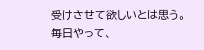受けさせて欲しいとは思う。
毎日やって、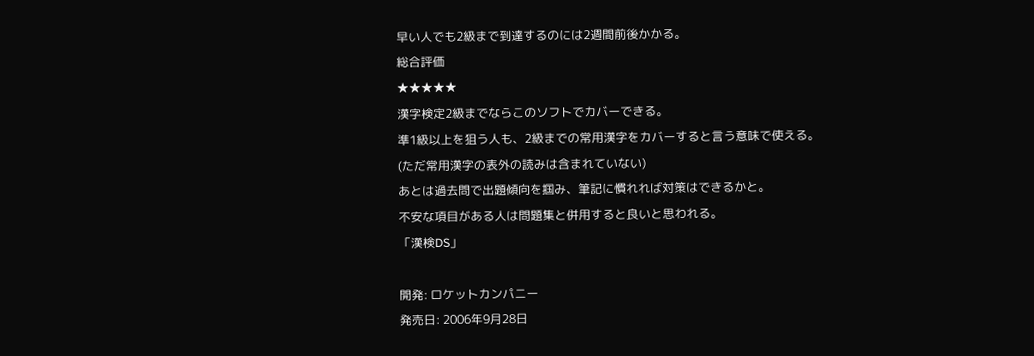早い人でも2級まで到達するのには2週間前後かかる。
総合評価
★★★★★
漢字検定2級までならこのソフトでカバーできる。
準1級以上を狙う人も、2級までの常用漢字をカバーすると言う意味で使える。
(ただ常用漢字の表外の読みは含まれていない)
あとは過去問で出題傾向を掴み、筆記に慣れれば対策はできるかと。
不安な項目がある人は問題集と併用すると良いと思われる。
「漢検DS」

開発: ロケットカンパニー
発売日: 2006年9月28日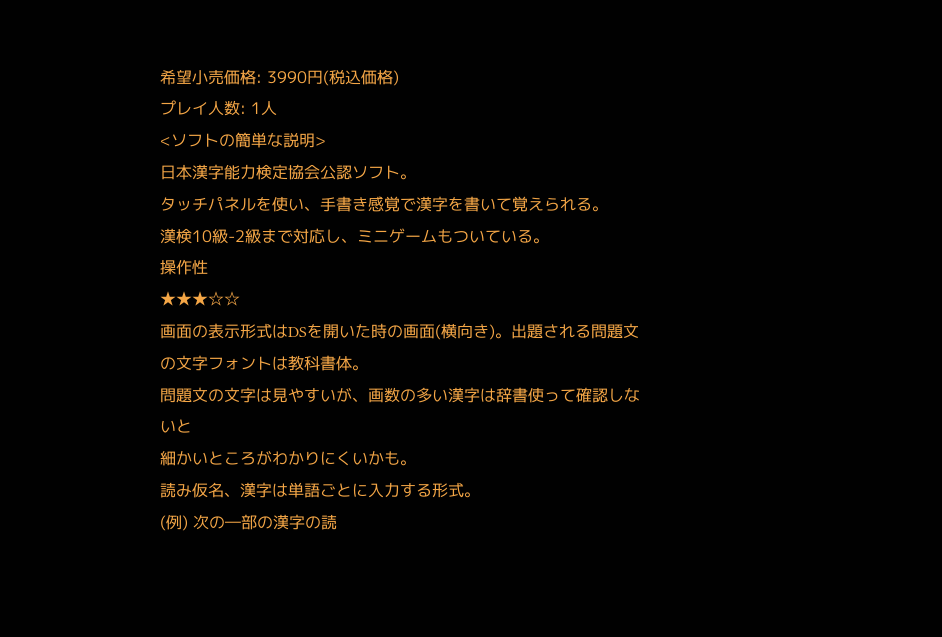希望小売価格: 3990円(税込価格)
プレイ人数: 1人
<ソフトの簡単な説明>
日本漢字能力検定協会公認ソフト。
タッチパネルを使い、手書き感覚で漢字を書いて覚えられる。
漢検10級-2級まで対応し、ミニゲームもついている。
操作性
★★★☆☆
画面の表示形式はDSを開いた時の画面(横向き)。出題される問題文の文字フォントは教科書体。
問題文の文字は見やすいが、画数の多い漢字は辞書使って確認しないと
細かいところがわかりにくいかも。
読み仮名、漢字は単語ごとに入力する形式。
(例) 次の―部の漢字の読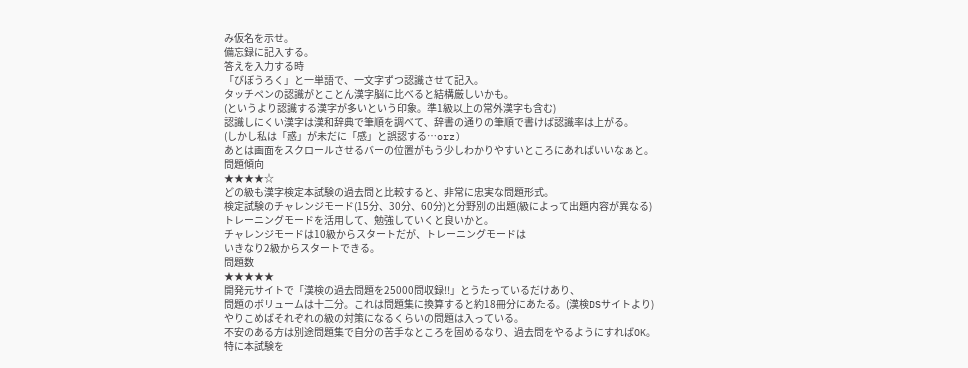み仮名を示せ。
備忘録に記入する。
答えを入力する時
「びぼうろく」と一単語で、一文字ずつ認識させて記入。
タッチペンの認識がとことん漢字脳に比べると結構厳しいかも。
(というより認識する漢字が多いという印象。準1級以上の常外漢字も含む)
認識しにくい漢字は漢和辞典で筆順を調べて、辞書の通りの筆順で書けば認識率は上がる。
(しかし私は「惑」が未だに「感」と誤認する…orz)
あとは画面をスクロールさせるバーの位置がもう少しわかりやすいところにあればいいなぁと。
問題傾向
★★★★☆
どの級も漢字検定本試験の過去問と比較すると、非常に忠実な問題形式。
検定試験のチャレンジモード(15分、30分、60分)と分野別の出題(級によって出題内容が異なる)
トレーニングモードを活用して、勉強していくと良いかと。
チャレンジモードは10級からスタートだが、トレーニングモードは
いきなり2級からスタートできる。
問題数
★★★★★
開発元サイトで「漢検の過去問題を25000問収録!!」とうたっているだけあり、
問題のボリュームは十二分。これは問題集に換算すると約18冊分にあたる。(漢検DSサイトより)
やりこめばそれぞれの級の対策になるくらいの問題は入っている。
不安のある方は別途問題集で自分の苦手なところを固めるなり、過去問をやるようにすればOK。
特に本試験を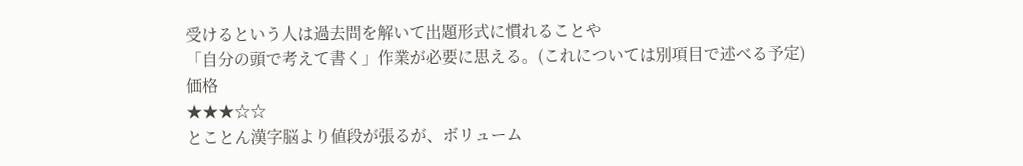受けるという人は過去問を解いて出題形式に慣れることや
「自分の頭で考えて書く」作業が必要に思える。(これについては別項目で述べる予定)
価格
★★★☆☆
とことん漢字脳より値段が張るが、ボリューム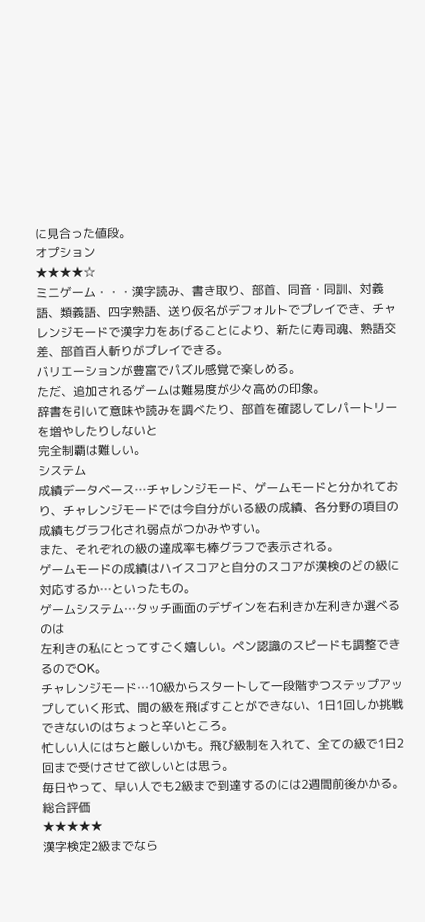に見合った値段。
オプション
★★★★☆
ミニゲーム・・・漢字読み、書き取り、部首、同音・同訓、対義語、類義語、四字熟語、送り仮名がデフォルトでプレイでき、チャレンジモードで漢字力をあげることにより、新たに寿司魂、熟語交差、部首百人斬りがプレイできる。
バリエーションが豊富でパズル感覚で楽しめる。
ただ、追加されるゲームは難易度が少々高めの印象。
辞書を引いて意味や読みを調べたり、部首を確認してレパートリーを増やしたりしないと
完全制覇は難しい。
システム
成績データベース…チャレンジモード、ゲームモードと分かれており、チャレンジモードでは今自分がいる級の成績、各分野の項目の成績もグラフ化され弱点がつかみやすい。
また、それぞれの級の達成率も棒グラフで表示される。
ゲームモードの成績はハイスコアと自分のスコアが漢検のどの級に対応するか…といったもの。
ゲームシステム…タッチ画面のデザインを右利きか左利きか選べるのは
左利きの私にとってすごく嬉しい。ペン認識のスピードも調整できるのでOK。
チャレンジモード…10級からスタートして一段階ずつステップアップしていく形式、間の級を飛ばすことができない、1日1回しか挑戦できないのはちょっと辛いところ。
忙しい人にはちと厳しいかも。飛び級制を入れて、全ての級で1日2回まで受けさせて欲しいとは思う。
毎日やって、早い人でも2級まで到達するのには2週間前後かかる。
総合評価
★★★★★
漢字検定2級までなら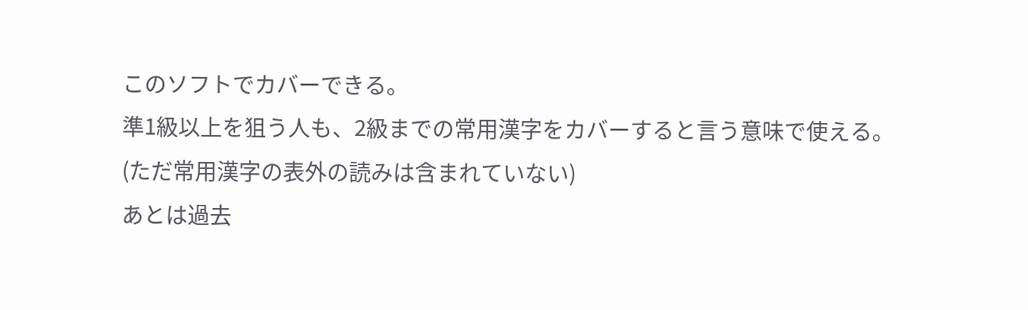このソフトでカバーできる。
準1級以上を狙う人も、2級までの常用漢字をカバーすると言う意味で使える。
(ただ常用漢字の表外の読みは含まれていない)
あとは過去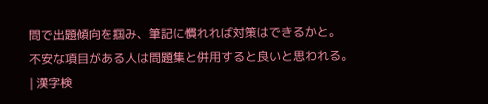問で出題傾向を掴み、筆記に慣れれば対策はできるかと。
不安な項目がある人は問題集と併用すると良いと思われる。
| 漢字検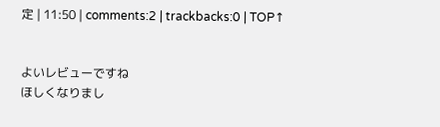定 | 11:50 | comments:2 | trackbacks:0 | TOP↑


よいレビューですね
ほしくなりまし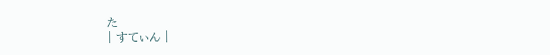た
| すてぃん |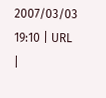2007/03/03 19:10 | URL |